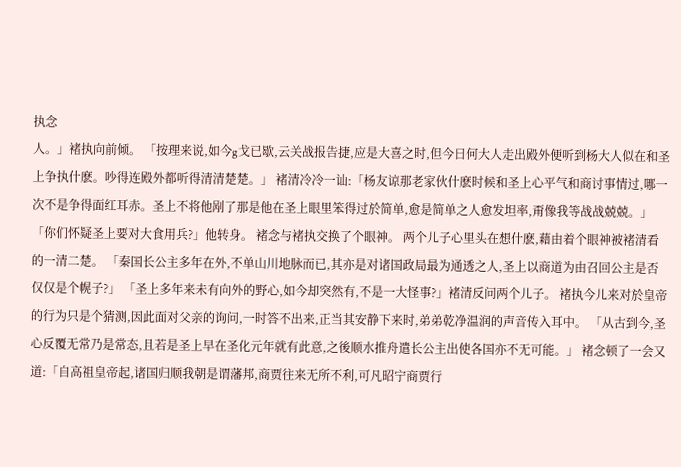执念
人。」褚执向前倾。 「按理来说,如今g戈已歇,云关战报告捷,应是大喜之时,但今日何大人走出殿外便听到杨大人似在和圣上争执什麽。吵得连殿外都听得清清楚楚。」 褚清冷冷一讪:「杨友谅那老家伙什麽时候和圣上心平气和商讨事情过,哪一次不是争得面红耳赤。圣上不将他剐了那是他在圣上眼里笨得过於简单,愈是简单之人愈发坦率,甭像我等战战兢兢。」 「你们怀疑圣上要对大食用兵?」他转身。 褚念与褚执交换了个眼神。 两个儿子心里头在想什麽,藉由着个眼神被褚清看的一清二楚。 「秦国长公主多年在外,不单山川地脉而已,其亦是对诸国政局最为通透之人,圣上以商道为由召回公主是否仅仅是个幌子?」 「圣上多年来未有向外的野心,如今却突然有,不是一大怪事?」褚清反问两个儿子。 褚执今儿来对於皇帝的行为只是个猜测,因此面对父亲的询问,一时答不出来,正当其安静下来时,弟弟乾净温润的声音传入耳中。 「从古到今,圣心反覆无常乃是常态,且若是圣上早在圣化元年就有此意,之後顺水推舟遣长公主出使各国亦不无可能。」 褚念顿了一会又道:「自高祖皇帝起,诸国归顺我朝是谓藩邦,商贾往来无所不利,可凡昭宁商贾行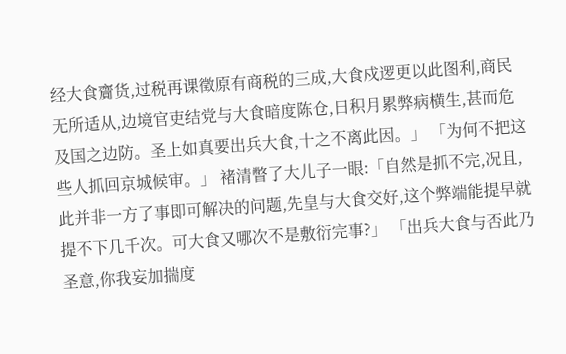经大食齎货,过税再课徵原有商税的三成,大食戍逻更以此图利,商民无所适从,边境官吏结党与大食暗度陈仓,日积月累弊病横生,甚而危及国之边防。圣上如真要出兵大食,十之不离此因。」 「为何不把这些人抓回京城候审。」 褚清瞥了大儿子一眼:「自然是抓不完,况且,此并非一方了事即可解决的问题,先皇与大食交好,这个弊端能提早就提不下几千次。可大食又哪次不是敷衍完事?」 「出兵大食与否此乃圣意,你我妄加揣度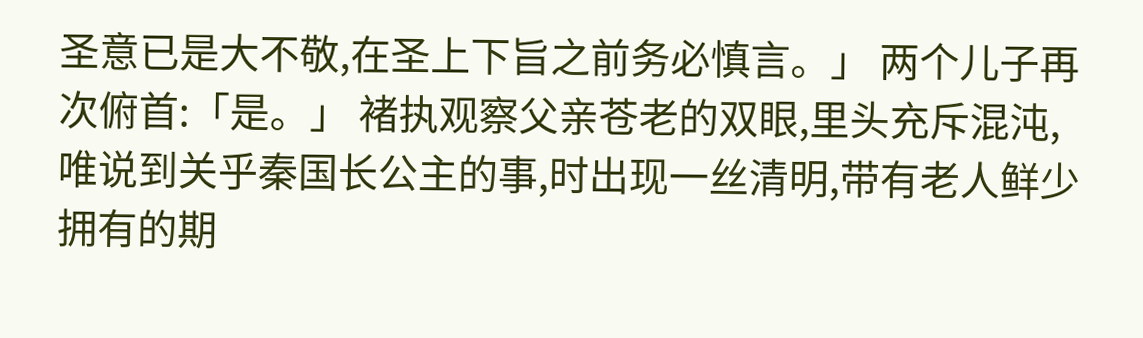圣意已是大不敬,在圣上下旨之前务必慎言。」 两个儿子再次俯首:「是。」 褚执观察父亲苍老的双眼,里头充斥混沌,唯说到关乎秦国长公主的事,时出现一丝清明,带有老人鲜少拥有的期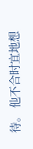待。 他不合时宜地想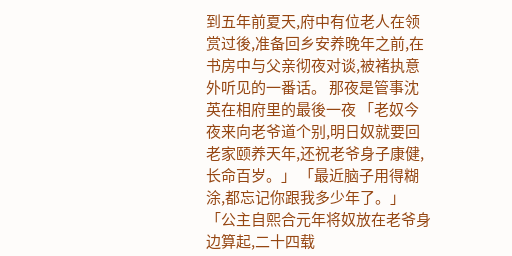到五年前夏天,府中有位老人在领赏过後,准备回乡安养晚年之前,在书房中与父亲彻夜对谈,被褚执意外听见的一番话。 那夜是管事沈英在相府里的最後一夜 「老奴今夜来向老爷道个别,明日奴就要回老家颐养天年,还祝老爷身子康健,长命百岁。」 「最近脑子用得糊涂,都忘记你跟我多少年了。」 「公主自熙合元年将奴放在老爷身边算起,二十四载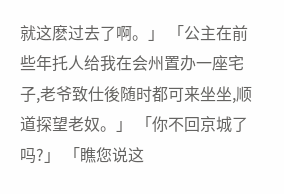就这麽过去了啊。」 「公主在前些年托人给我在会州置办一座宅子,老爷致仕後随时都可来坐坐,顺道探望老奴。」 「你不回京城了吗?」 「瞧您说这